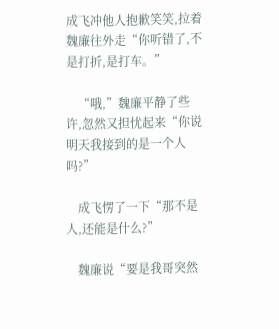成飞冲他人抱歉笑笑,拉着魏廉往外走“你听错了,不是打折,是打车。”

    “哦,”魏廉平静了些许,忽然又担忧起来“你说明天我接到的是一个人吗?”

    成飞愣了一下“那不是人,还能是什么?”

    魏廉说“要是我哥突然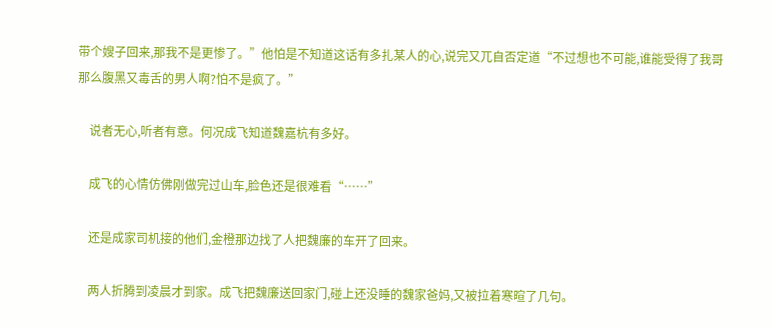带个嫂子回来,那我不是更惨了。”他怕是不知道这话有多扎某人的心,说完又兀自否定道“不过想也不可能,谁能受得了我哥那么腹黑又毒舌的男人啊?怕不是疯了。”

    说者无心,听者有意。何况成飞知道魏嘉杭有多好。

    成飞的心情仿佛刚做完过山车,脸色还是很难看“……”

    还是成家司机接的他们,金橙那边找了人把魏廉的车开了回来。

    两人折腾到凌晨才到家。成飞把魏廉送回家门,碰上还没睡的魏家爸妈,又被拉着寒暄了几句。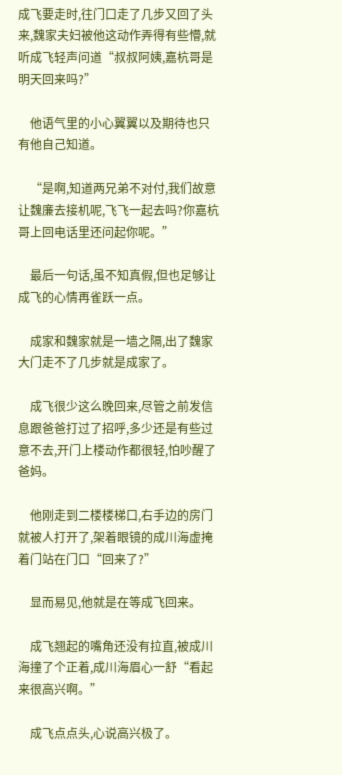成飞要走时,往门口走了几步又回了头来,魏家夫妇被他这动作弄得有些懵,就听成飞轻声问道“叔叔阿姨,嘉杭哥是明天回来吗?”

    他语气里的小心翼翼以及期待也只有他自己知道。

    “是啊,知道两兄弟不对付,我们故意让魏廉去接机呢,飞飞一起去吗?你嘉杭哥上回电话里还问起你呢。”

    最后一句话,虽不知真假,但也足够让成飞的心情再雀跃一点。

    成家和魏家就是一墙之隔,出了魏家大门走不了几步就是成家了。

    成飞很少这么晚回来,尽管之前发信息跟爸爸打过了招呼,多少还是有些过意不去,开门上楼动作都很轻,怕吵醒了爸妈。

    他刚走到二楼楼梯口,右手边的房门就被人打开了,架着眼镜的成川海虚掩着门站在门口“回来了?”

    显而易见,他就是在等成飞回来。

    成飞翘起的嘴角还没有拉直,被成川海撞了个正着,成川海眉心一舒“看起来很高兴啊。”

    成飞点点头,心说高兴极了。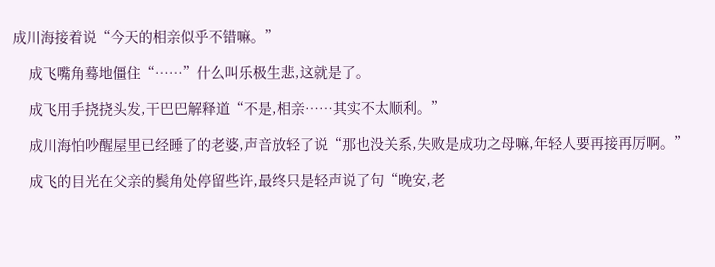成川海接着说“今天的相亲似乎不错嘛。”

    成飞嘴角蓦地僵住“……”什么叫乐极生悲,这就是了。

    成飞用手挠挠头发,干巴巴解释道“不是,相亲……其实不太顺利。”

    成川海怕吵醒屋里已经睡了的老婆,声音放轻了说“那也没关系,失败是成功之母嘛,年轻人要再接再厉啊。”

    成飞的目光在父亲的鬓角处停留些许,最终只是轻声说了句“晚安,老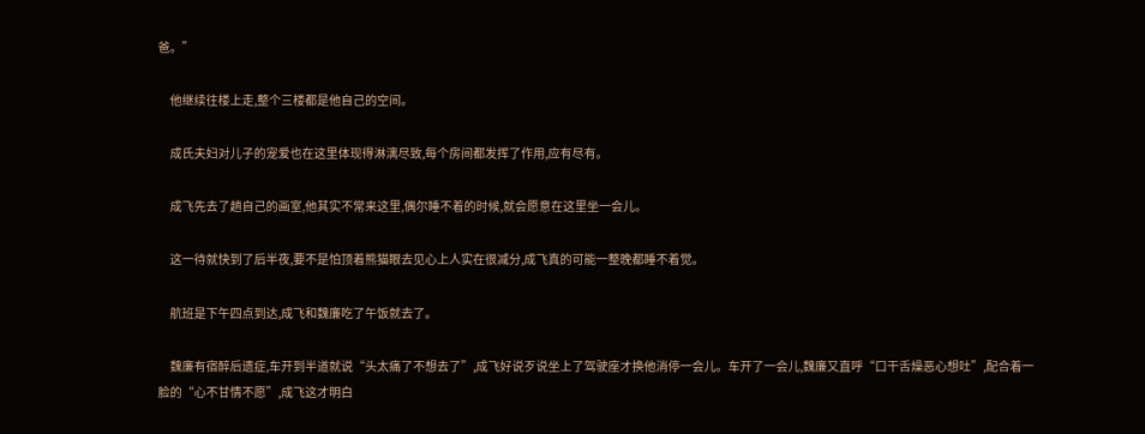爸。”

    他继续往楼上走,整个三楼都是他自己的空间。

    成氏夫妇对儿子的宠爱也在这里体现得淋漓尽致,每个房间都发挥了作用,应有尽有。

    成飞先去了趟自己的画室,他其实不常来这里,偶尔睡不着的时候,就会愿意在这里坐一会儿。

    这一待就快到了后半夜,要不是怕顶着熊猫眼去见心上人实在很减分,成飞真的可能一整晚都睡不着觉。

    航班是下午四点到达,成飞和魏廉吃了午饭就去了。

    魏廉有宿醉后遗症,车开到半道就说“头太痛了不想去了”,成飞好说歹说坐上了驾驶座才换他消停一会儿。车开了一会儿,魏廉又直呼“口干舌燥恶心想吐”,配合着一脸的“心不甘情不愿”,成飞这才明白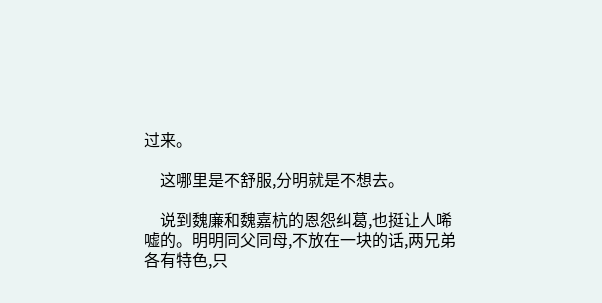过来。

    这哪里是不舒服,分明就是不想去。

    说到魏廉和魏嘉杭的恩怨纠葛,也挺让人唏嘘的。明明同父同母,不放在一块的话,两兄弟各有特色,只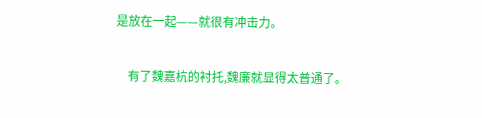是放在一起——就很有冲击力。

    有了魏嘉杭的衬托,魏廉就显得太普通了。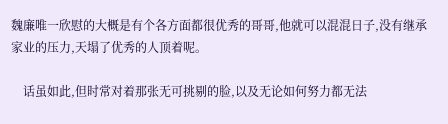魏廉唯一欣慰的大概是有个各方面都很优秀的哥哥,他就可以混混日子,没有继承家业的压力,天塌了优秀的人顶着呢。

    话虽如此,但时常对着那张无可挑剔的脸,以及无论如何努力都无法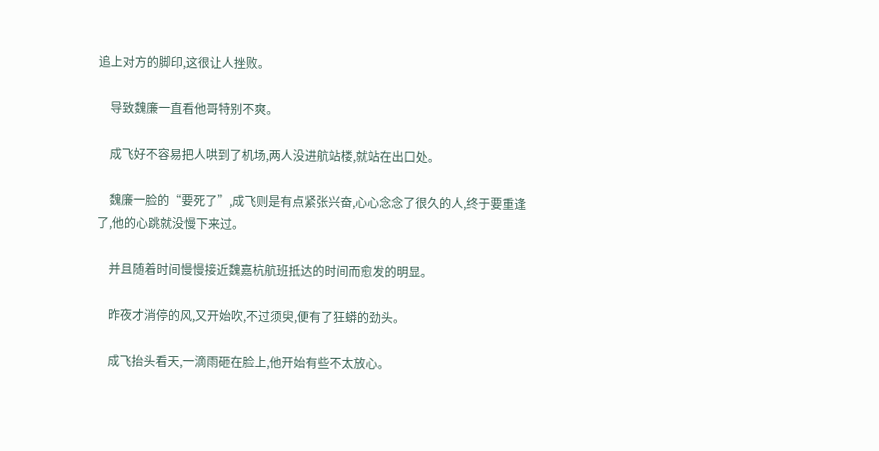追上对方的脚印,这很让人挫败。

    导致魏廉一直看他哥特别不爽。

    成飞好不容易把人哄到了机场,两人没进航站楼,就站在出口处。

    魏廉一脸的“要死了”,成飞则是有点紧张兴奋,心心念念了很久的人,终于要重逢了,他的心跳就没慢下来过。

    并且随着时间慢慢接近魏嘉杭航班抵达的时间而愈发的明显。

    昨夜才消停的风,又开始吹,不过须臾,便有了狂蟒的劲头。

    成飞抬头看天,一滴雨砸在脸上,他开始有些不太放心。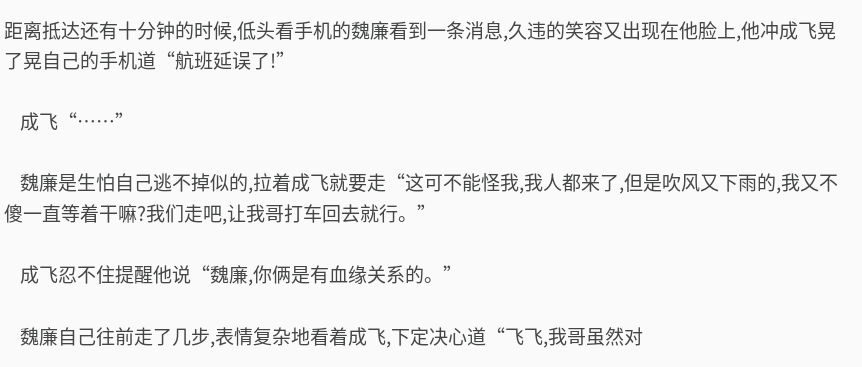距离抵达还有十分钟的时候,低头看手机的魏廉看到一条消息,久违的笑容又出现在他脸上,他冲成飞晃了晃自己的手机道“航班延误了!”

    成飞“……”

    魏廉是生怕自己逃不掉似的,拉着成飞就要走“这可不能怪我,我人都来了,但是吹风又下雨的,我又不傻一直等着干嘛?我们走吧,让我哥打车回去就行。”

    成飞忍不住提醒他说“魏廉,你俩是有血缘关系的。”

    魏廉自己往前走了几步,表情复杂地看着成飞,下定决心道“飞飞,我哥虽然对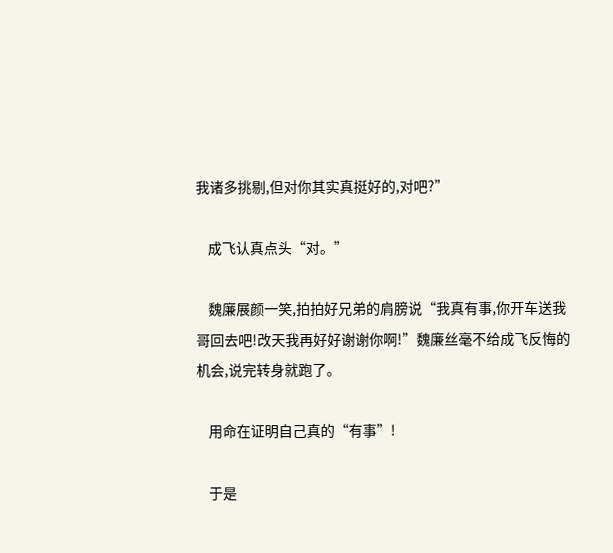我诸多挑剔,但对你其实真挺好的,对吧?”

    成飞认真点头“对。”

    魏廉展颜一笑,拍拍好兄弟的肩膀说“我真有事,你开车送我哥回去吧!改天我再好好谢谢你啊!”魏廉丝毫不给成飞反悔的机会,说完转身就跑了。

    用命在证明自己真的“有事”!

    于是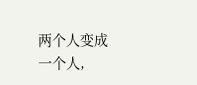两个人变成一个人,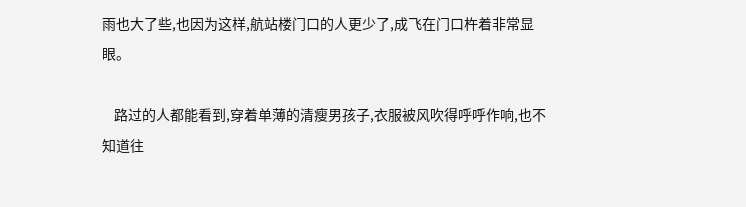雨也大了些,也因为这样,航站楼门口的人更少了,成飞在门口杵着非常显眼。

    路过的人都能看到,穿着单薄的清瘦男孩子,衣服被风吹得呼呼作响,也不知道往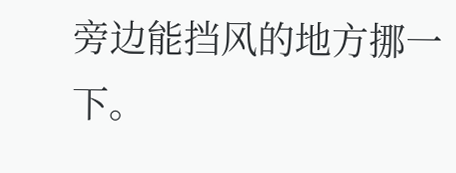旁边能挡风的地方挪一下。